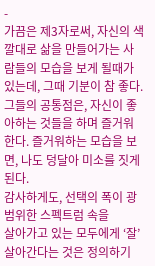-
가끔은 제3자로써, 자신의 색깔대로 삶을 만들어가는 사람들의 모습을 보게 될때가 있는데, 그때 기분이 참 좋다. 그들의 공통점은, 자신이 좋아하는 것들을 하며 즐거워한다. 즐거워하는 모습을 보면, 나도 덩달아 미소를 짓게된다.
감사하게도, 선택의 폭이 광범위한 스펙트럼 속을
살아가고 있는 모두에게 ‘잘’살아간다는 것은 정의하기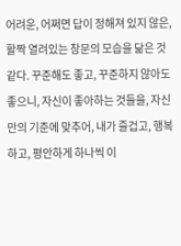어려운, 어쩌면 답이 정해져 있지 않은, 활짝 열려있는 창문의 모습을 닮은 것 같다. 꾸준해도 좋고, 꾸준하지 않아도 좋으니, 자신이 좋아하는 것들을, 자신만의 기준에 맞추어, 내가 즐겁고, 행복하고, 평안하게 하나씩 이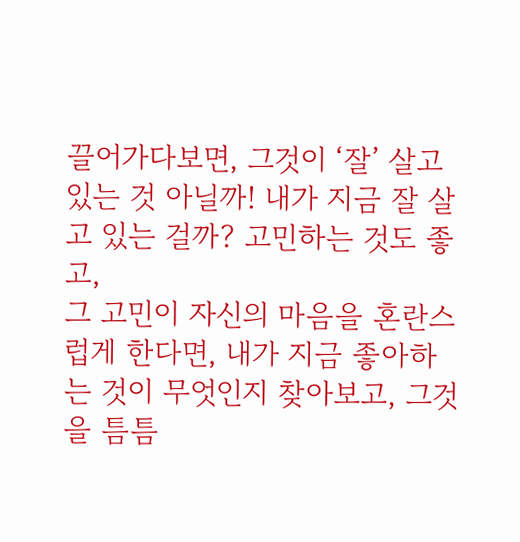끌어가다보면, 그것이 ‘잘’ 살고 있는 것 아닐까! 내가 지금 잘 살고 있는 걸까? 고민하는 것도 좋고,
그 고민이 자신의 마음을 혼란스럽게 한다면, 내가 지금 좋아하는 것이 무엇인지 찾아보고, 그것을 틈틈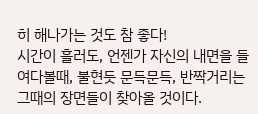히 해나가는 것도 참 좋다!
시간이 흘러도, 언젠가 자신의 내면을 들여다볼때, 불현듯 문득문득, 반짝거리는 그때의 장면들이 찾아올 것이다.